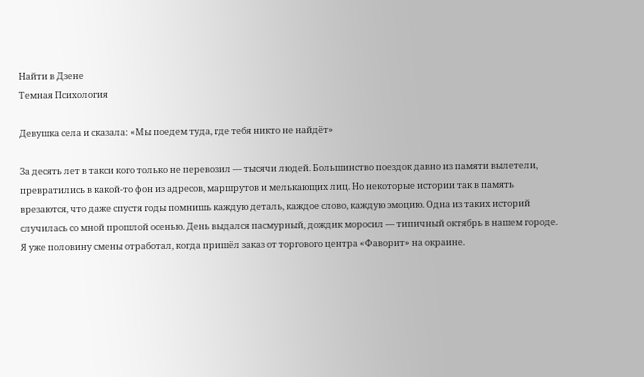Найти в Дзене
Темная Психология

Девушка села и сказала: «Мы поедем туда, где тебя никто не найдёт»

За десять лет в такси кого только не перевозил — тысячи людей. Большинство поездок давно из памяти вылетели, превратились в какой-то фон из адресов, маршрутов и мелькающих лиц. Но некоторые истории так в память врезаются, что даже спустя годы помнишь каждую деталь, каждое слово, каждую эмоцию. Одна из таких историй случилась со мной прошлой осенью. День выдался пасмурный, дождик моросил — типичный октябрь в нашем городе. Я уже половину смены отработал, когда пришёл заказ от торгового центра «Фаворит» на окраине.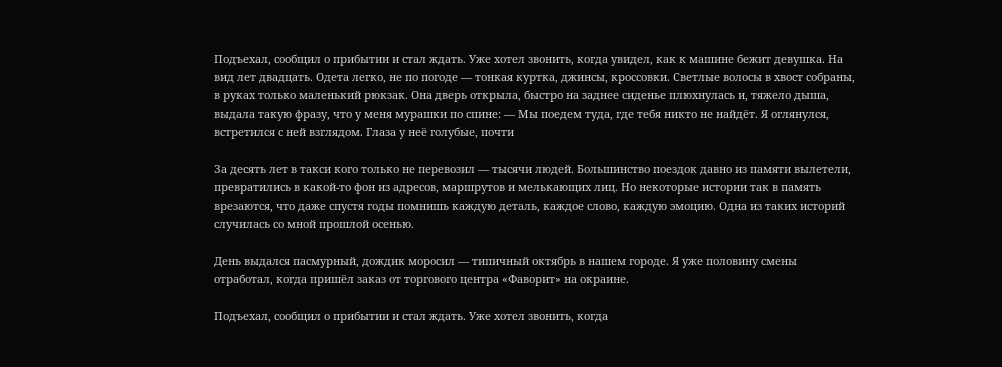Подъехал, сообщил о прибытии и стал ждать. Уже хотел звонить, когда увидел, как к машине бежит девушка. На вид лет двадцать. Одета легко, не по погоде — тонкая куртка, джинсы, кроссовки. Светлые волосы в хвост собраны, в руках только маленький рюкзак. Она дверь открыла, быстро на заднее сиденье плюхнулась и, тяжело дыша, выдала такую фразу, что у меня мурашки по спине: — Мы поедем туда, где тебя никто не найдёт. Я оглянулся, встретился с ней взглядом. Глаза у неё голубые, почти

За десять лет в такси кого только не перевозил — тысячи людей. Большинство поездок давно из памяти вылетели, превратились в какой-то фон из адресов, маршрутов и мелькающих лиц. Но некоторые истории так в память врезаются, что даже спустя годы помнишь каждую деталь, каждое слово, каждую эмоцию. Одна из таких историй случилась со мной прошлой осенью.

День выдался пасмурный, дождик моросил — типичный октябрь в нашем городе. Я уже половину смены отработал, когда пришёл заказ от торгового центра «Фаворит» на окраине.

Подъехал, сообщил о прибытии и стал ждать. Уже хотел звонить, когда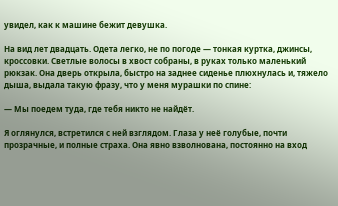увидел, как к машине бежит девушка.

На вид лет двадцать. Одета легко, не по погоде — тонкая куртка, джинсы, кроссовки. Светлые волосы в хвост собраны, в руках только маленький рюкзак. Она дверь открыла, быстро на заднее сиденье плюхнулась и, тяжело дыша, выдала такую фразу, что у меня мурашки по спине:

— Мы поедем туда, где тебя никто не найдёт.

Я оглянулся, встретился с ней взглядом. Глаза у неё голубые, почти прозрачные, и полные страха. Она явно взволнована, постоянно на вход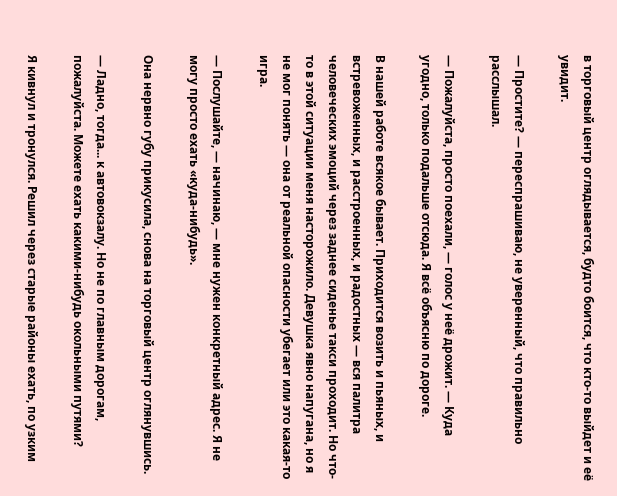в торговый центр оглядывается, будто боится, что кто-то выйдет и её увидит.

— Простите? — переспрашиваю, не уверенный, что правильно расслышал.

— Пожалуйста, просто поехали, — голос у неё дрожит. — Куда угодно, только подальше отсюда. Я всё объясню по дороге.

В нашей работе всякое бывает. Приходится возить и пьяных, и встревоженных, и расстроенных, и радостных — вся палитра человеческих эмоций через заднее сиденье такси проходит. Но что-то в этой ситуации меня насторожило. Девушка явно напугана, но я не мог понять — она от реальной опасности убегает или это какая-то игра.

— Послушайте, — начинаю, — мне нужен конкретный адрес. Я не могу просто ехать «куда-нибудь».

Она нервно губу прикусила, снова на торговый центр оглянувшись.

— Ладно, тогда... к автовокзалу. Но не по главным дорогам, пожалуйста. Можете ехать какими-нибудь окольными путями?

Я кивнул и тронулся. Решил через старые районы ехать, по узким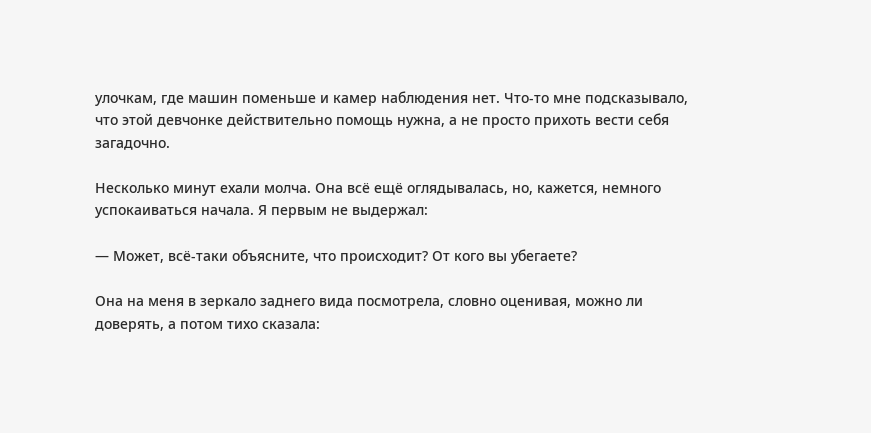улочкам, где машин поменьше и камер наблюдения нет. Что-то мне подсказывало, что этой девчонке действительно помощь нужна, а не просто прихоть вести себя загадочно.

Несколько минут ехали молча. Она всё ещё оглядывалась, но, кажется, немного успокаиваться начала. Я первым не выдержал:

— Может, всё-таки объясните, что происходит? От кого вы убегаете?

Она на меня в зеркало заднего вида посмотрела, словно оценивая, можно ли доверять, а потом тихо сказала: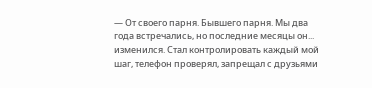— От своего парня. Бывшего парня. Мы два года встречались, но последние месяцы он... изменился. Стал контролировать каждый мой шаг, телефон проверял, запрещал с друзьями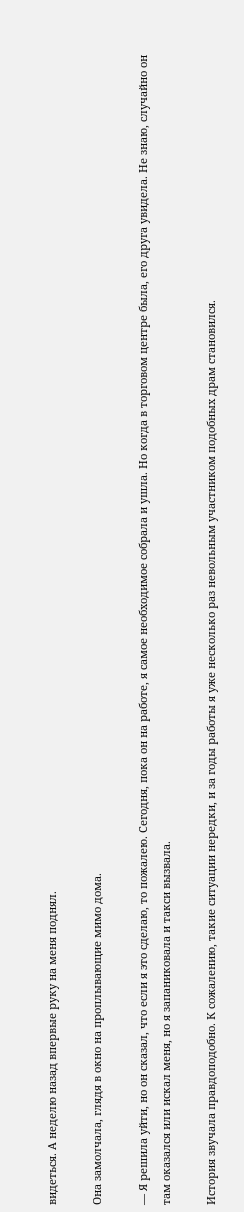видеться. А неделю назад впервые руку на меня поднял.

Она замолчала, глядя в окно на проплывающие мимо дома.

— Я решила уйти, но он сказал, что если я это сделаю, то пожалею. Сегодня, пока он на работе, я самое необходимое собрала и ушла. Но когда в торговом центре была, его друга увидела. Не знаю, случайно он там оказался или искал меня, но я запаниковала и такси вызвала.

История звучала правдоподобно. К сожалению, такие ситуации нередки, и за годы работы я уже несколько раз невольным участником подобных драм становился.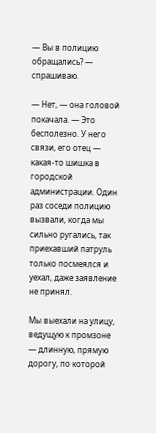— Вы в полицию обращались? — спрашиваю.

— Нет, — она головой покачала. — Это бесполезно. У него связи, его отец — какая-то шишка в городской администрации. Один раз соседи полицию вызвали, когда мы сильно ругались, так приехавший патруль только посмеялся и уехал, даже заявление не принял.

Мы выехали на улицу, ведущую к промзоне — длинную, прямую дорогу, по которой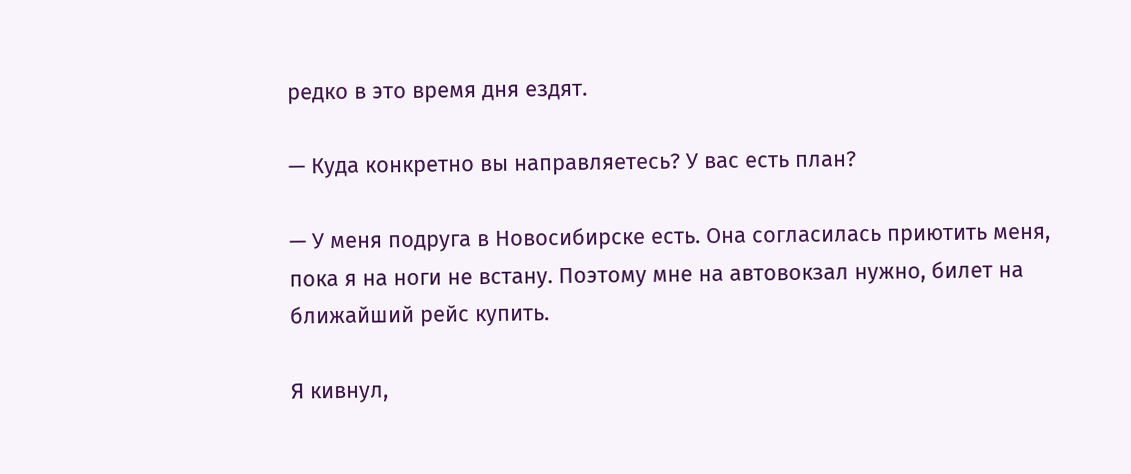редко в это время дня ездят.

— Куда конкретно вы направляетесь? У вас есть план?

— У меня подруга в Новосибирске есть. Она согласилась приютить меня, пока я на ноги не встану. Поэтому мне на автовокзал нужно, билет на ближайший рейс купить.

Я кивнул,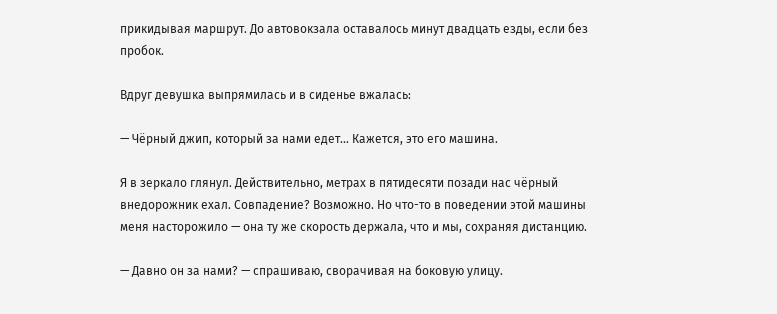прикидывая маршрут. До автовокзала оставалось минут двадцать езды, если без пробок.

Вдруг девушка выпрямилась и в сиденье вжалась:

— Чёрный джип, который за нами едет... Кажется, это его машина.

Я в зеркало глянул. Действительно, метрах в пятидесяти позади нас чёрный внедорожник ехал. Совпадение? Возможно. Но что-то в поведении этой машины меня насторожило — она ту же скорость держала, что и мы, сохраняя дистанцию.

— Давно он за нами? — спрашиваю, сворачивая на боковую улицу.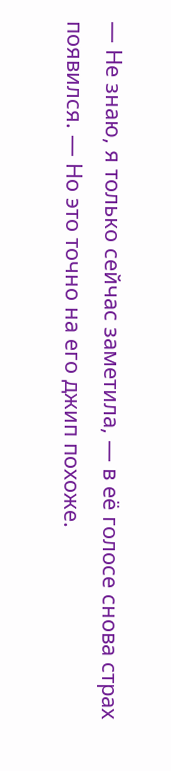— Не знаю, я только сейчас заметила, — в её голосе снова страх появился. — Но это точно на его джип похоже.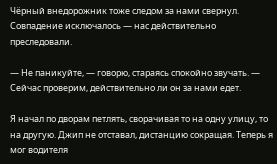Чёрный внедорожник тоже следом за нами свернул. Совпадение исключалось — нас действительно преследовали.

— Не паникуйте, — говорю, стараясь спокойно звучать. — Сейчас проверим, действительно ли он за нами едет.

Я начал по дворам петлять, сворачивая то на одну улицу, то на другую. Джип не отставал, дистанцию сокращая. Теперь я мог водителя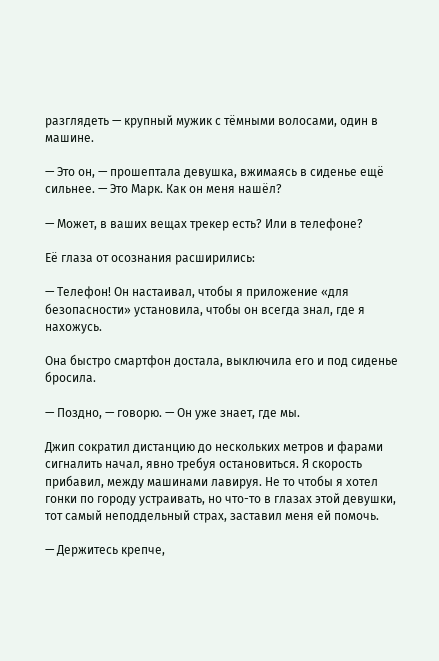разглядеть — крупный мужик с тёмными волосами, один в машине.

— Это он, — прошептала девушка, вжимаясь в сиденье ещё сильнее. — Это Марк. Как он меня нашёл?

— Может, в ваших вещах трекер есть? Или в телефоне?

Её глаза от осознания расширились:

— Телефон! Он настаивал, чтобы я приложение «для безопасности» установила, чтобы он всегда знал, где я нахожусь.

Она быстро смартфон достала, выключила его и под сиденье бросила.

— Поздно, — говорю. — Он уже знает, где мы.

Джип сократил дистанцию до нескольких метров и фарами сигналить начал, явно требуя остановиться. Я скорость прибавил, между машинами лавируя. Не то чтобы я хотел гонки по городу устраивать, но что-то в глазах этой девушки, тот самый неподдельный страх, заставил меня ей помочь.

— Держитесь крепче,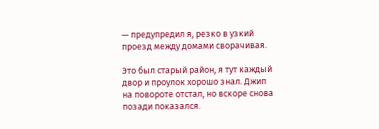— предупредил я, резко в узкий проезд между домами сворачивая.

Это был старый район, я тут каждый двор и проулок хорошо знал. Джип на повороте отстал, но вскоре снова позади показался.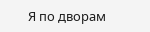Я по дворам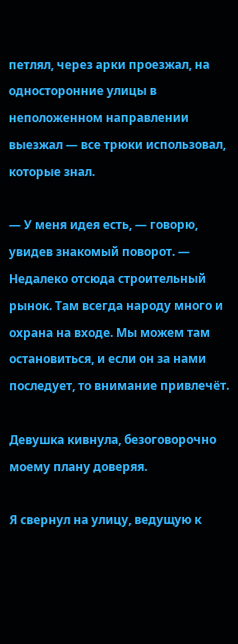петлял, через арки проезжал, на односторонние улицы в неположенном направлении выезжал — все трюки использовал, которые знал.

— У меня идея есть, — говорю, увидев знакомый поворот. — Недалеко отсюда строительный рынок. Там всегда народу много и охрана на входе. Мы можем там остановиться, и если он за нами последует, то внимание привлечёт.

Девушка кивнула, безоговорочно моему плану доверяя.

Я свернул на улицу, ведущую к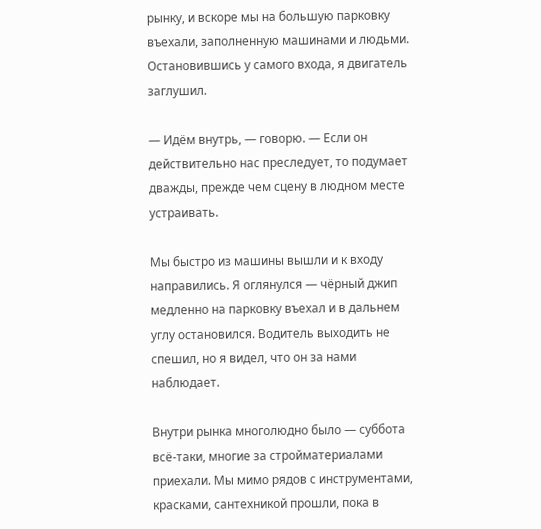рынку, и вскоре мы на большую парковку въехали, заполненную машинами и людьми. Остановившись у самого входа, я двигатель заглушил.

— Идём внутрь, — говорю. — Если он действительно нас преследует, то подумает дважды, прежде чем сцену в людном месте устраивать.

Мы быстро из машины вышли и к входу направились. Я оглянулся — чёрный джип медленно на парковку въехал и в дальнем углу остановился. Водитель выходить не спешил, но я видел, что он за нами наблюдает.

Внутри рынка многолюдно было — суббота всё-таки, многие за стройматериалами приехали. Мы мимо рядов с инструментами, красками, сантехникой прошли, пока в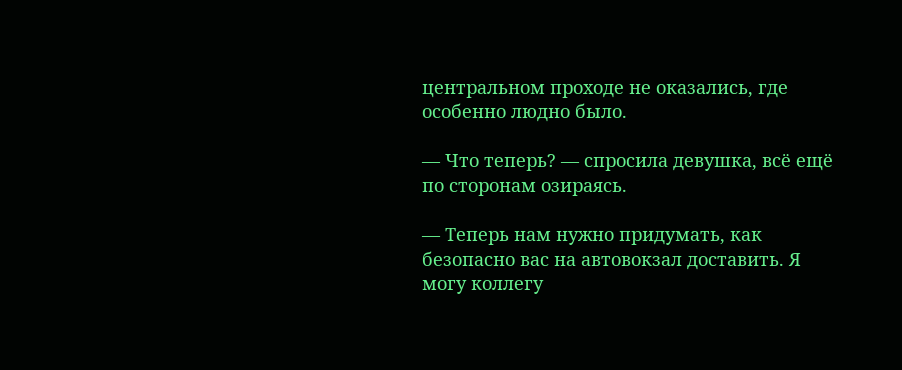центральном проходе не оказались, где особенно людно было.

— Что теперь? — спросила девушка, всё ещё по сторонам озираясь.

— Теперь нам нужно придумать, как безопасно вас на автовокзал доставить. Я могу коллегу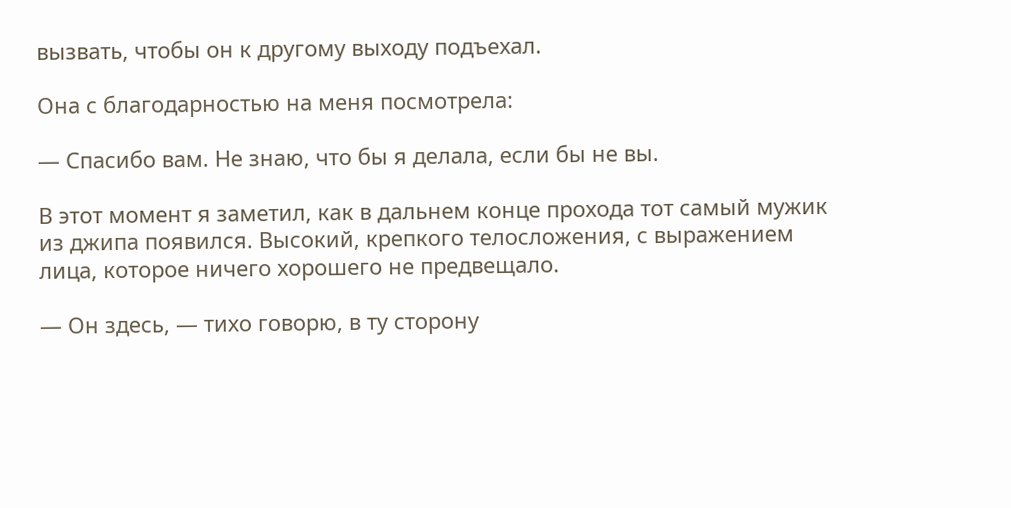вызвать, чтобы он к другому выходу подъехал.

Она с благодарностью на меня посмотрела:

— Спасибо вам. Не знаю, что бы я делала, если бы не вы.

В этот момент я заметил, как в дальнем конце прохода тот самый мужик из джипа появился. Высокий, крепкого телосложения, с выражением лица, которое ничего хорошего не предвещало.

— Он здесь, — тихо говорю, в ту сторону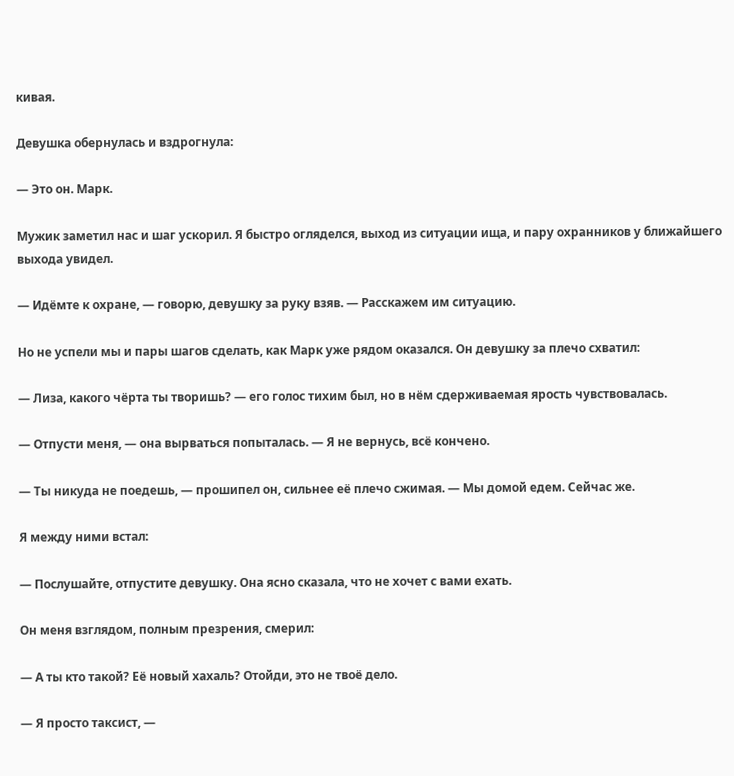кивая.

Девушка обернулась и вздрогнула:

— Это он. Марк.

Мужик заметил нас и шаг ускорил. Я быстро огляделся, выход из ситуации ища, и пару охранников у ближайшего выхода увидел.

— Идёмте к охране, — говорю, девушку за руку взяв. — Расскажем им ситуацию.

Но не успели мы и пары шагов сделать, как Марк уже рядом оказался. Он девушку за плечо схватил:

— Лиза, какого чёрта ты творишь? — его голос тихим был, но в нём сдерживаемая ярость чувствовалась.

— Отпусти меня, — она вырваться попыталась. — Я не вернусь, всё кончено.

— Ты никуда не поедешь, — прошипел он, сильнее её плечо сжимая. — Мы домой едем. Сейчас же.

Я между ними встал:

— Послушайте, отпустите девушку. Она ясно сказала, что не хочет с вами ехать.

Он меня взглядом, полным презрения, смерил:

— А ты кто такой? Её новый хахаль? Отойди, это не твоё дело.

— Я просто таксист, —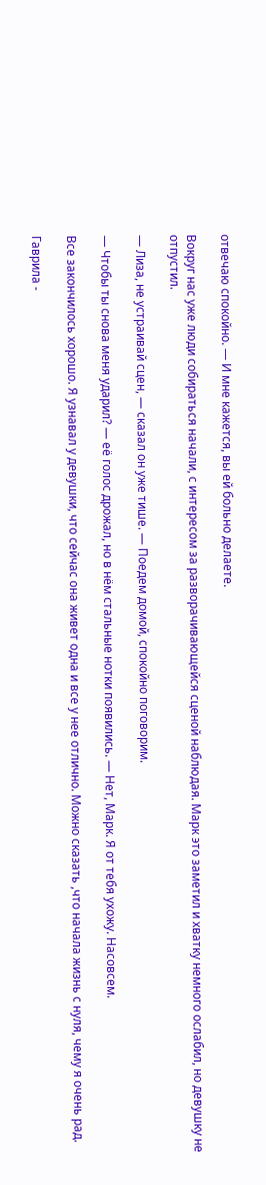отвечаю спокойно. — И мне кажется, вы ей больно делаете.

Вокруг нас уже люди собираться начали, с интересом за разворачивающейся сценой наблюдая. Марк это заметил и хватку немного ослабил, но девушку не отпустил.

— Лиза, не устраивай сцен, — сказал он уже тише. — Поедем домой, спокойно поговорим.

— Чтобы ты снова меня ударил? — её голос дрожал, но в нём стальные нотки появились. — Нет, Марк. Я от тебя ухожу. Насовсем.

Все закончилось хорошо. Я узнавал у девушки, что сейчас она живет одна и все у нее отлично. Можно сказать ,что начала жизнь с нуля, чему я очень рад.

Гаврила -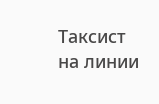Таксист на линии